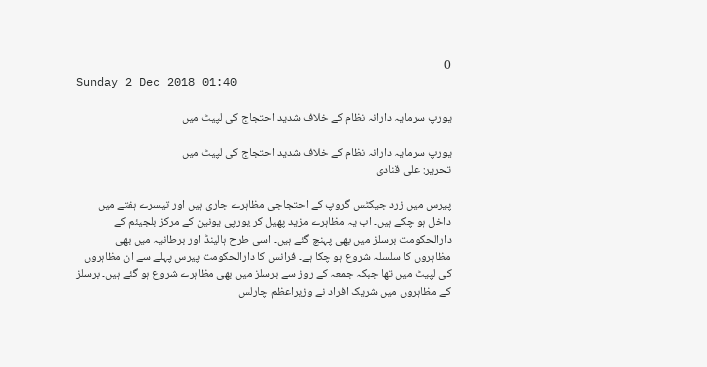0
Sunday 2 Dec 2018 01:40

یورپ سرمایہ دارانہ نظام کے خلاف شدید احتجاج کی لپیٹ میں

یورپ سرمایہ دارانہ نظام کے خلاف شدید احتجاج کی لپیٹ میں
تحریر: علی قنادی

پیرس میں زرد جیکٹس گروپ کے احتجاجی مظاہرے جاری ہیں اور تیسرے ہفتے میں داخل ہو چکے ہیں۔ اب یہ مظاہرے مزید پھیل کر یورپی یونین کے مرکز بلجیئم کے دارالحکومت برسلز میں بھی پہنچ گئے ہیں۔ اسی طرح ہالینڈ اور برطانیہ میں بھی مظاہروں کا سلسلہ شروع ہو چکا ہے۔ فرانس کا دارالحکومت پیرس پہلے سے ان مظاہروں کی لپیٹ میں تھا جبکہ جمعہ کے روز سے برسلز میں بھی مظاہرے شروع ہو گئے ہیں۔ برسلز کے مظاہروں میں شریک افراد نے وزیراعظم چارلس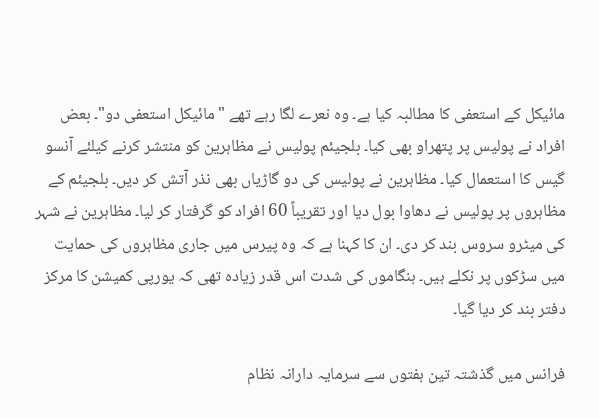مائیکل کے استعفی کا مطالبہ کیا ہے۔ وہ نعرے لگا رہے تھے "مائیکل استعفی دو"۔ بعض افراد نے پولیس پر پتھراو بھی کیا۔ بلجیئم پولیس نے مظاہرین کو منتشر کرنے کیلئے آنسو گیس کا استعمال کیا۔ مظاہرین نے پولیس کی دو گاڑیاں بھی نذر آتش کر دیں۔ بلجیئم کے مظاہروں پر پولیس نے دھاوا بول دیا اور تقریباً 60 افراد کو گرفتار کر لیا۔ مظاہرین نے شہر کی میٹرو سروس بند کر دی۔ ان کا کہنا ہے کہ وہ پیرس میں جاری مظاہروں کی حمایت میں سڑکوں پر نکلے ہیں۔ ہنگاموں کی شدت اس قدر زیادہ تھی کہ یورپی کمیشن کا مرکز دفتر بند کر دیا گیا۔

فرانس میں گذشتہ تین ہفتوں سے سرمایہ دارانہ نظام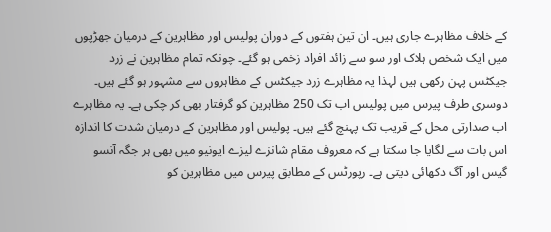کے خلاف مظاہرے جاری ہیں۔ ان تین ہفتوں کے دوران پولیس اور مظاہرین کے درمیان جھڑپوں میں ایک شخص ہلاک اور سو سے زائد افراد زخمی ہو گئے۔ چونکہ تمام مظاہرین نے زرد جیکٹس پہن رکھی ہیں لہذا یہ مظاہرے زرد جیکٹس کے مظاہروں سے مشہور ہو گئے ہیں۔ دوسری طرف پیرس میں پولیس اب تک 250 مظاہرین کو گرفتار بھی کر چکی ہے۔ یہ مظاہرے اب صدارتی محل کے قریب تک پہنچ گئے ہیں۔ پولیس اور مظاہرین کے درمیان شدت کا اندازہ اس بات سے لگایا جا سکتا ہے کہ معروف مقام شانزے لیزے ایونیو میں بھی ہر جگہ آنسو گیس اور آگ دکھائی دیتی ہے۔ رپورٹس کے مطابق پیرس میں مظاہرین کو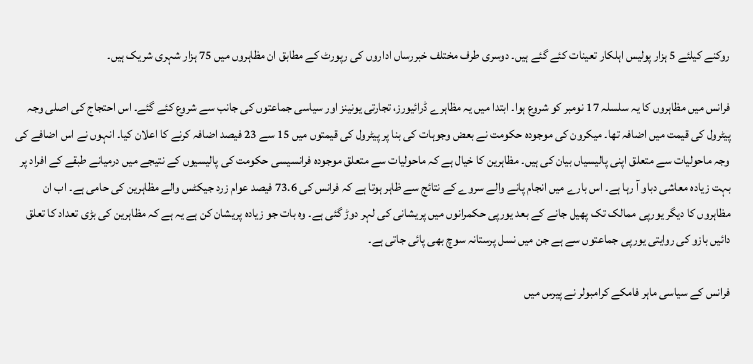روکنے کیلئے 5 ہزار پولیس اہلکار تعینات کئے گئے ہیں۔ دوسری طرف مختلف خبررساں اداروں کی رپورٹ کے مطابق ان مظاہروں میں 75 ہزار شہری شریک ہیں۔

فرانس میں مظاہروں کا یہ سلسلہ 17 نومبر کو شروع ہوا۔ ابتدا میں یہ مظاہرے ڈرائیورز، تجارتی یونینز اور سیاسی جماعتوں کی جانب سے شروع کئے گئے۔ اس احتجاج کی اصلی وجہ پیٹرول کی قیمت میں اضافہ تھا۔ میکرون کی موجودہ حکومت نے بعض وجوہات کی بنا پر پیٹرول کی قیمتوں میں 15 سے 23 فیصد اضافہ کرنے کا اعلان کیا۔ انہوں نے اس اضافے کی وجہ ماحولیات سے متعلق اپنی پالیسیاں بیان کی ہیں۔ مظاہرین کا خیال ہے کہ ماحولیات سے متعلق موجودہ فرانسیسی حکومت کی پالیسیوں کے نتیجے میں درمیانے طبقے کے افراد پر بہت زیادہ معاشی دباو آ رہا ہے۔ اس بارے میں انجام پانے والے سروے کے نتائج سے ظاہر ہوتا ہے کہ فرانس کی 73.6 فیصد عوام زرد جیکٹس والے مظاہرین کی حامی ہے۔ اب ان مظاہروں کا دیگر یورپی ممالک تک پھیل جانے کے بعد یورپی حکمرانوں میں پریشانی کی لہر دوڑ گئی ہے۔ وہ بات جو زیادہ پریشان کن ہے یہ ہے کہ مظاہرین کی بڑی تعداد کا تعلق دائیں بازو کی روایتی یورپی جماعتوں سے ہے جن میں نسل پرستانہ سوچ بھی پائی جاتی ہے۔

فرانس کے سیاسی ماہر فامکے کرامبولر نے پیرس میں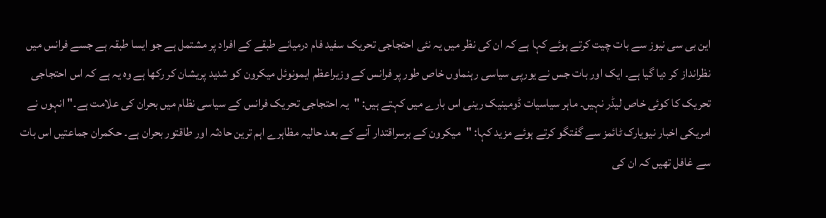این بی سی نیوز سے بات چیت کرتے ہوئے کہا ہے کہ ان کی نظر میں یہ نئی احتجاجی تحریک سفید فام درمیانے طبقے کے افراد پر مشتمل ہے جو ایسا طبقہ ہے جسے فرانس میں نظرانداز کر دیا گیا ہے۔ ایک اور بات جس نے یورپی سیاسی رہنماوں خاص طور پر فرانس کے وزیراعظم ایمونوئل میکرون کو شدید پریشان کر رکھا ہے وہ یہ ہے کہ اس احتجاجی تحریک کا کوئی خاص لیڈر نہیں۔ ماہر سیاسیات ڈومینیک رینی اس بارے میں کہتے ہیں: "یہ احتجاجی تحریک فرانس کے سیاسی نظام میں بحران کی علامت ہے۔" انہوں نے امریکی اخبار نیویارک ٹائمز سے گفتگو کرتے ہوئے مزید کہا: "میکرون کے برسراقتدار آنے کے بعد حالیہ مظاہرے اہم ترین حادثہ اور طاقتور بحران ہے۔ حکمران جماعتیں اس بات سے غافل تھیں کہ ان کی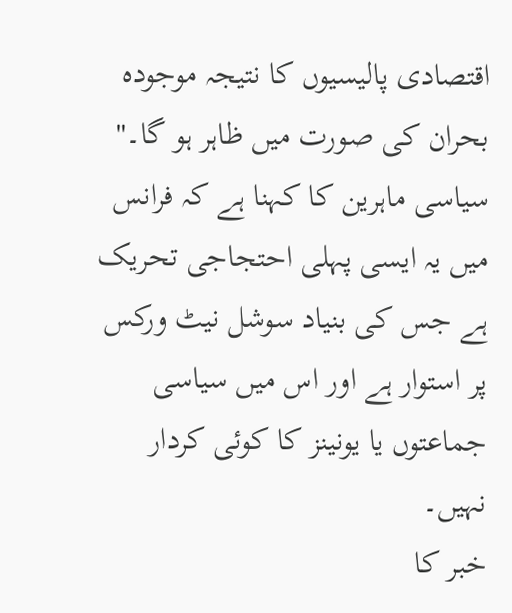اقتصادی پالیسیوں کا نتیجہ موجودہ بحران کی صورت میں ظاہر ہو گا۔" سیاسی ماہرین کا کہنا ہے کہ فرانس میں یہ ایسی پہلی احتجاجی تحریک ہے جس کی بنیاد سوشل نیٹ ورکس پر استوار ہے اور اس میں سیاسی جماعتوں یا یونینز کا کوئی کردار نہیں۔
خبر کا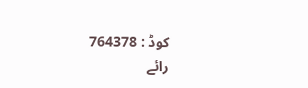کوڈ : 764378
رائے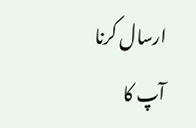ارسال کرنا
آپ کا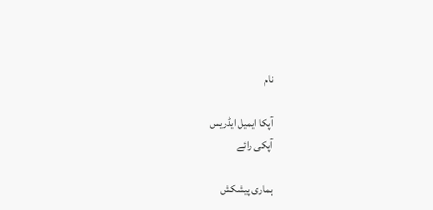نام

آپکا ایمیل ایڈریس
آپکی رائے

ہماری پیشکش